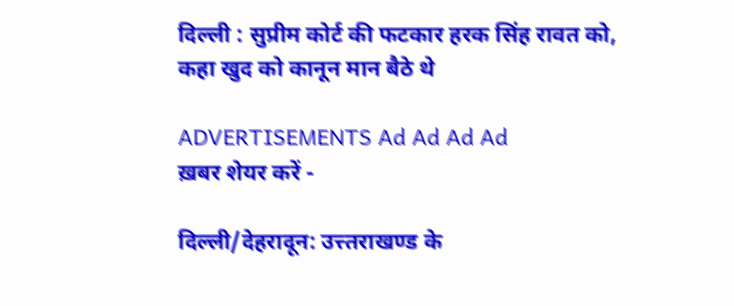दिल्ली : सुप्रीम कोर्ट की फटकार हरक सिंह रावत को, कहा खुद को कानून मान बैठे थे

ADVERTISEMENTS Ad Ad Ad Ad
ख़बर शेयर करें -

दिल्ली/देहरादून: उत्त्तराखण्ड के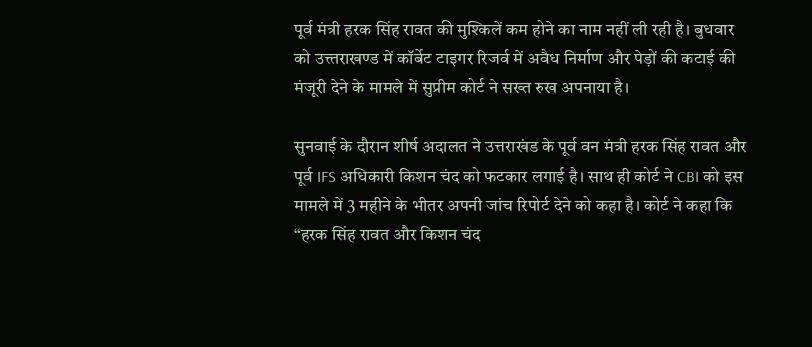पूर्व मंत्री हरक सिंह रावत की मुश्किलें कम होने का नाम नहीं ली रही है। बुधवार को उत्त्तराखण्ड में कॉर्बेट टाइगर रिजर्व में अवैध निर्माण और पेड़ों की कटाई की मंजूरी देने के मामले में सुप्रीम कोर्ट ने सख्त रुख अपनाया है।

सुनवाई के दौरान शीर्ष अदालत ने उत्तराखंड के पूर्व वन मंत्री हरक सिंह रावत और पूर्व IFS अधिकारी किशन चंद को फटकार लगाई है। साथ ही कोर्ट ने CBI को इस मामले में 3 महीने के भीतर अपनी जांच रिपोर्ट देने को कहा है। कोर्ट ने कहा कि “हरक सिंह रावत और किशन चंद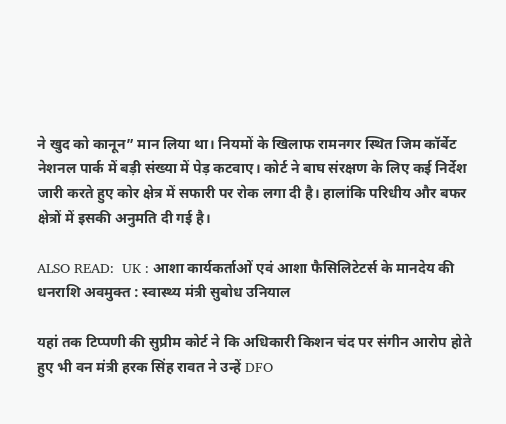ने खुद को कानून” मान लिया था। नियमों के खिलाफ रामनगर स्थित जिम कॉर्बेट नेशनल पार्क में बड़ी संख्या में पेड़ कटवाए। कोर्ट ने बाघ संरक्षण के लिए कई निर्देश जारी करते हुए कोर क्षेत्र में सफारी पर रोक लगा दी है। हालांकि परिधीय और बफर क्षेत्रों में इसकी अनुमति दी गई है।

ALSO READ:  UK : आशा कार्यकर्ताओं एवं आशा फैसिलिटेटर्स के मानदेय की धनराशि अवमुक्त : स्वास्थ्य मंत्री सुबोध उनियाल

यहां तक टिप्पणी की सुप्रीम कोर्ट ने कि अधिकारी किशन चंद पर संगीन आरोप होते हुए भी वन मंत्री हरक सिंह रावत ने उन्‍हें DFO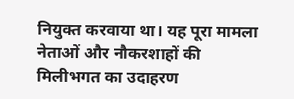नियुक्‍त करवाया था। यह पूरा मामला नेताओं और नौकरशाहों की मिलीभगत का उदाहरण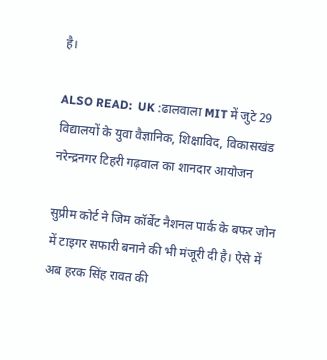है।

ALSO READ:  UK :ढालवाला MIT में जुटे 29 विद्यालयों के युवा वैज्ञानिक, शिक्षाविद, विकासखंड नरेन्द्रनगर टिहरी गढ़वाल का शानदार आयोजन

सुप्रीम कोर्ट ने जिम कॉर्बेट नैशनल पार्क के बफर जोन में टाइगर सफारी बनाने की भी मंजूरी दी है। ऐसे में अब हरक सिंह रावत की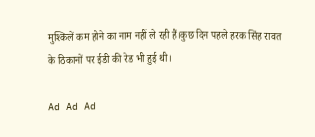मुश्किलें कम होने का नाम नहीं ले रही हैं।कुछ दिन पहले हरक सिंह रावत के ठिकानों पर ईडी की रेड भी हुई थी।

Ad Ad Ad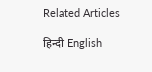Related Articles

हिन्दी English